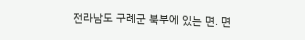전라남도 구례군 북부에 있는 면. 면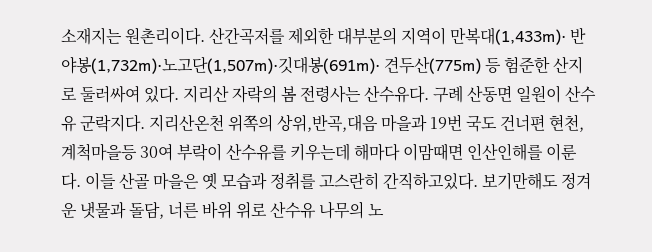소재지는 원촌리이다. 산간곡저를 제외한 대부분의 지역이 만복대(1,433m)· 반야봉(1,732m)·노고단(1,507m)·깃대봉(691m)· 견두산(775m) 등 험준한 산지로 둘러싸여 있다. 지리산 자락의 봄 전령사는 산수유다. 구례 산동면 일원이 산수유 군락지다. 지리산온천 위쪽의 상위,반곡,대음 마을과 19번 국도 건너편 현천,계척마을등 30여 부락이 산수유를 키우는데 해마다 이맘때면 인산인해를 이룬다. 이들 산골 마을은 옛 모습과 정취를 고스란히 간직하고있다. 보기만해도 정겨운 냇물과 돌담, 너른 바위 위로 산수유 나무의 노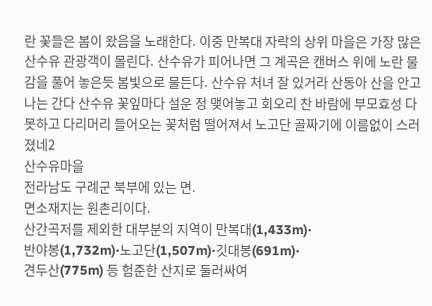란 꽃들은 봄이 왔음을 노래한다. 이중 만복대 자락의 상위 마을은 가장 많은 산수유 관광객이 몰린다. 산수유가 피어나면 그 계곡은 캔버스 위에 노란 물감을 풀어 놓은듯 봄빛으로 물든다. 산수유 처녀 잘 있거라 산동아 산을 안고 나는 간다 산수유 꽃잎마다 설운 정 맺어놓고 회오리 찬 바람에 부모효성 다못하고 다리머리 들어오는 꽃처럼 떨어져서 노고단 골짜기에 이름없이 스러졌네2
산수유마을
전라남도 구례군 북부에 있는 면.
면소재지는 원촌리이다.
산간곡저를 제외한 대부분의 지역이 만복대(1,433m)·
반야봉(1,732m)·노고단(1,507m)·깃대봉(691m)·
견두산(775m) 등 험준한 산지로 둘러싸여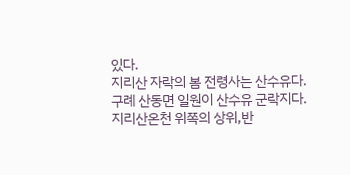있다.
지리산 자락의 봄 전령사는 산수유다.
구례 산동면 일원이 산수유 군락지다.
지리산온천 위쪽의 상위,반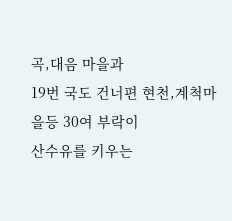곡,대음 마을과
19번 국도 건너편 현천,계척마을등 30여 부락이
산수유를 키우는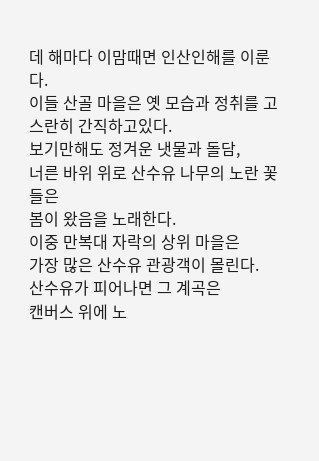데 해마다 이맘때면 인산인해를 이룬다.
이들 산골 마을은 옛 모습과 정취를 고스란히 간직하고있다.
보기만해도 정겨운 냇물과 돌담,
너른 바위 위로 산수유 나무의 노란 꽃들은
봄이 왔음을 노래한다.
이중 만복대 자락의 상위 마을은
가장 많은 산수유 관광객이 몰린다.
산수유가 피어나면 그 계곡은
캔버스 위에 노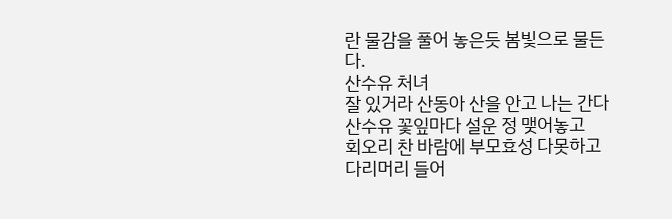란 물감을 풀어 놓은듯 봄빛으로 물든다.
산수유 처녀
잘 있거라 산동아 산을 안고 나는 간다
산수유 꽃잎마다 설운 정 맺어놓고
회오리 찬 바람에 부모효성 다못하고
다리머리 들어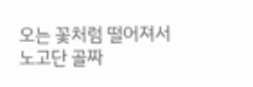오는 꽃처럼 떨어져서
노고단 골짜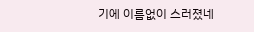기에 이름없이 스러졌네